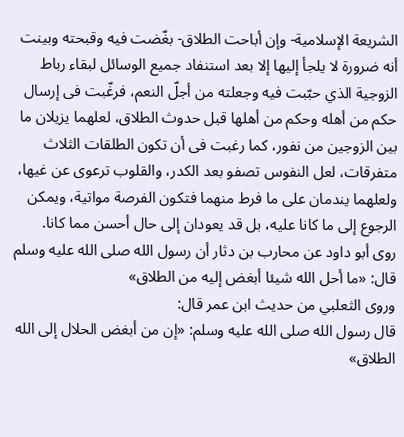الشريعة الإسلامية- وإن أباحت الطلاق- بغّضت فيه وقبحته وبينت أنه ضرورة لا يلجأ إليها إلا بعد استنفاد جميع الوسائل لبقاء رباط الزوجية الذي حبّبت فيه وجعلته من أجلّ النعم، فرغّبت فى إرسال حكم من أهله وحكم من أهلها قبل حدوث الطلاق، لعلهما يزيلان ما بين الزوجين من نفور، كما رغبت فى أن تكون الطلقات الثلاث متفرقات، لعل النفوس تصفو بعد الكدر، والقلوب ترعوى عن غيها، ولعلهما يندمان على ما فرط منهما فتكون الفرصة مواتية، ويمكن الرجوع إلى ما كانا عليه، بل قد يعودان إلى حال أحسن مما كانا.
روى أبو داود عن محارب بن دثار أن رسول الله صلى الله عليه وسلم قال: «ما أحل الله شيئا أبغض إليه من الطلاق»
وروى الثعلبي من حديث ابن عمر قال:
قال رسول الله صلى الله عليه وسلم: «إن من أبغض الحلال إلى الله الطلاق»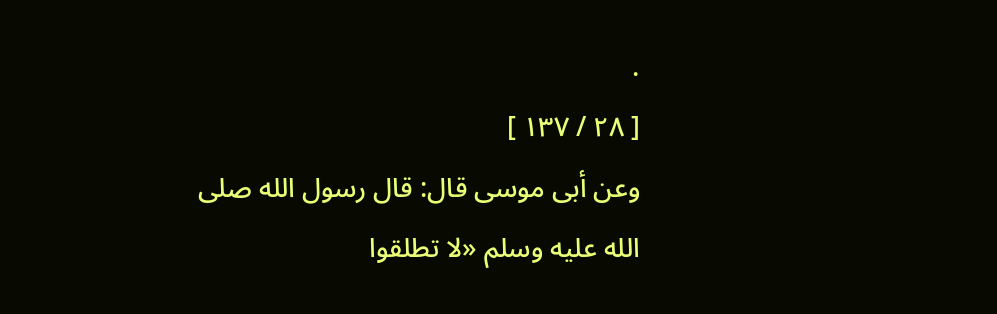.
[ ٢٨ / ١٣٧ ]
وعن أبى موسى قال: قال رسول الله صلى الله عليه وسلم «لا تطلقوا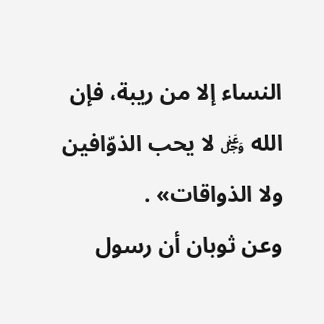النساء إلا من ريبة، فإن الله ﷿ لا يحب الذوّافين ولا الذواقات» .
وعن ثوبان أن رسول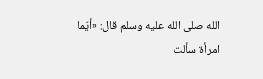الله صلى الله عليه وسلم قال: «أيّما امرأة سألت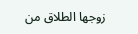زوجها الطلاق من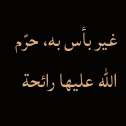غير بأس به، حرّم الله عليها رائحة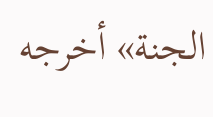الجنة» أخرجه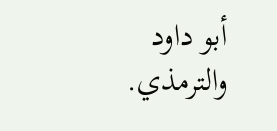أبو داود والترمذي.